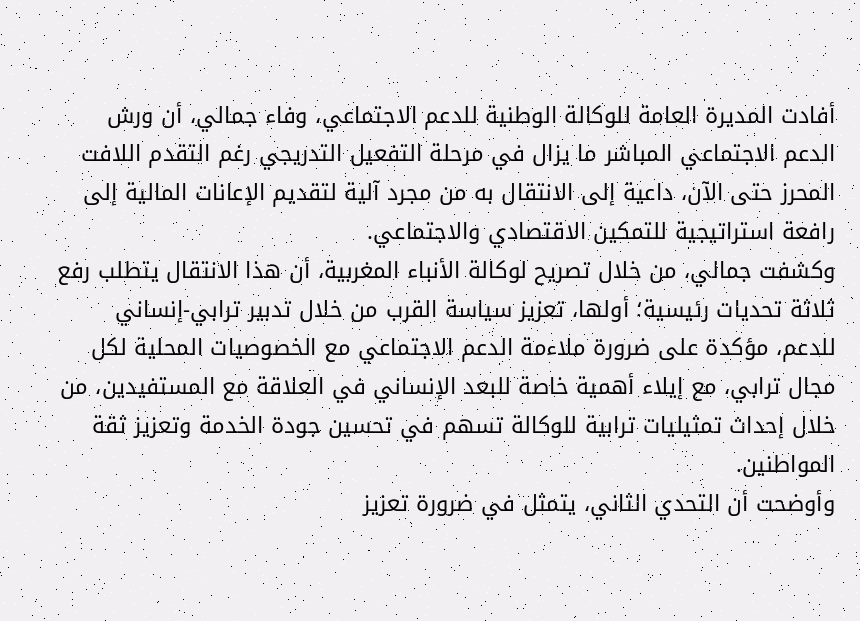أفادت المديرة العامة للوكالة الوطنية للدعم الاجتماعي، وفاء جمالي، أن ورش الدعم الاجتماعي المباشر ما يزال في مرحلة التفعيل التدريجي رغم التقدم اللافت المحرز حتى الآن، داعية إلى الانتقال به من مجرد آلية لتقديم الإعانات المالية إلى رافعة استراتيجية للتمكين الاقتصادي والاجتماعي.
وكشفت جمالي، من خلال تصريح لوكالة الأنباء المغربية، أن هذا الانتقال يتطلب رفع ثلاثة تحديات رئيسية؛ أولها، تعزيز سياسة القرب من خلال تدبير ترابي-إنساني للدعم، مؤكدة على ضرورة ملاءمة الدعم الاجتماعي مع الخصوصيات المحلية لكل مجال ترابي، مع إيلاء أهمية خاصة للبعد الإنساني في العلاقة مع المستفيدين، من خلال إحداث تمثيليات ترابية للوكالة تسهم في تحسين جودة الخدمة وتعزيز ثقة المواطنين.
وأوضحت أن التحدي الثاني، يتمثل في ضرورة تعزيز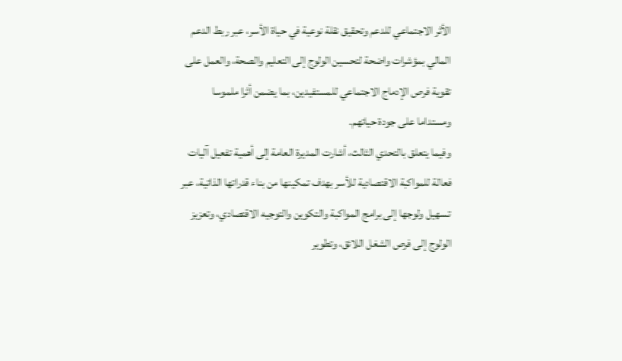الأثر الاجتماعي للدعم وتحقيق نقلة نوعية في حياة الأسر، عبر ربط الدعم المالي بمؤشرات واضحة لتحسين الولوج إلى التعليم والصحة، والعمل على تقوية فرص الإدماج الاجتماعي للمستفيدين، بما يضمن أثرا ملموسا ومستداما على جودة حياتهم.
وفيما يتعلق بالتحدي الثالث، أشارت المديرة العامة إلى أهمية تفعيل آليات فعالة للمواكبة الاقتصادية للأسر بهدف تمكينها من بناء قدراتها الذاتية، عبر تسهيل ولوجها إلى برامج المواكبة والتكوين والتوجيه الاقتصادي، وتعزيز الولوج إلى فرص الشغل اللائق، وتطوير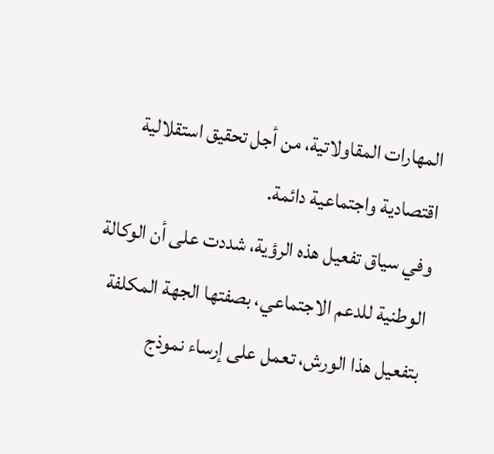المهارات المقاولاتية، من أجل تحقيق استقلالية اقتصادية واجتماعية دائمة.
وفي سياق تفعيل هذه الرؤية، شددت على أن الوكالة الوطنية للدعم الاجتماعي، بصفتها الجهة المكلفة بتفعيل هذا الورش، تعمل على إرساء نموذج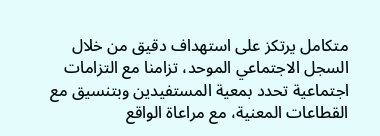متكامل يرتكز على استهداف دقيق من خلال السجل الاجتماعي الموحد، تزامنا مع التزامات اجتماعية تحدد بمعية المستفيدين وبتنسيق مع القطاعات المعنية، مع مراعاة الواقع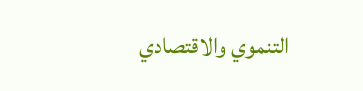التنموي والاقتصادي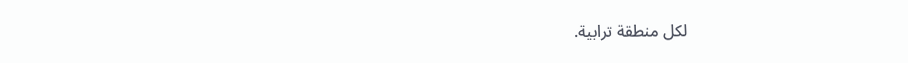لكل منطقة ترابية.